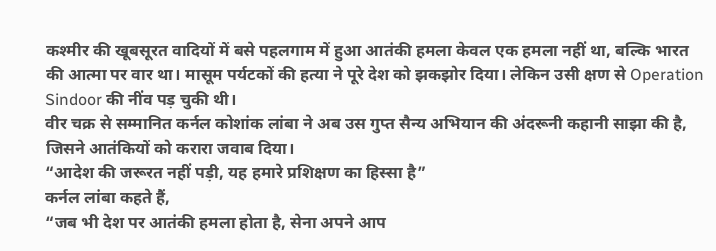कश्मीर की खूबसूरत वादियों में बसे पहलगाम में हुआ आतंकी हमला केवल एक हमला नहीं था, बल्कि भारत की आत्मा पर वार था। मासूम पर्यटकों की हत्या ने पूरे देश को झकझोर दिया। लेकिन उसी क्षण से Operation Sindoor की नींव पड़ चुकी थी।
वीर चक्र से सम्मानित कर्नल कोशांक लांबा ने अब उस गुप्त सैन्य अभियान की अंदरूनी कहानी साझा की है, जिसने आतंकियों को करारा जवाब दिया।
“आदेश की जरूरत नहीं पड़ी, यह हमारे प्रशिक्षण का हिस्सा है”
कर्नल लांबा कहते हैं,
“जब भी देश पर आतंकी हमला होता है, सेना अपने आप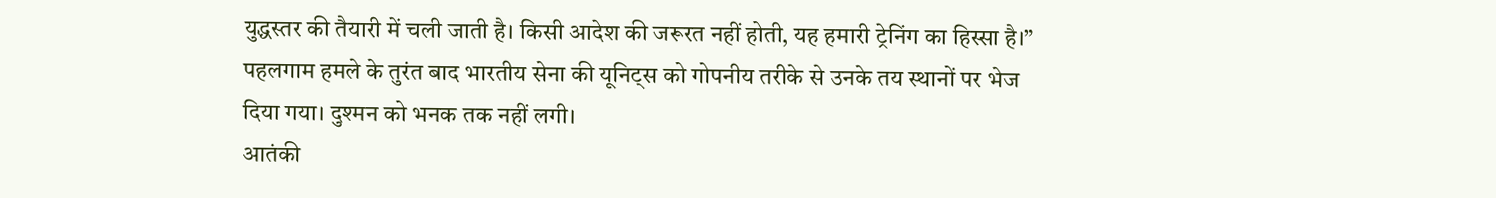युद्धस्तर की तैयारी में चली जाती है। किसी आदेश की जरूरत नहीं होती, यह हमारी ट्रेनिंग का हिस्सा है।”
पहलगाम हमले के तुरंत बाद भारतीय सेना की यूनिट्स को गोपनीय तरीके से उनके तय स्थानों पर भेज दिया गया। दुश्मन को भनक तक नहीं लगी।
आतंकी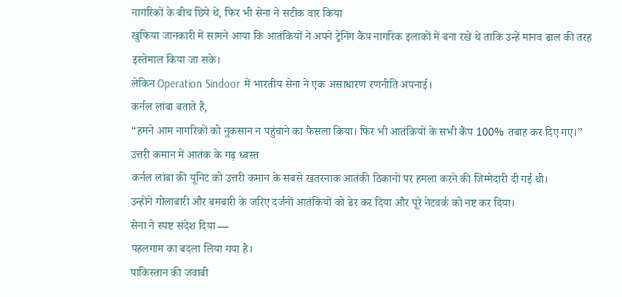नागरिकों के बीच छिपे थे, फिर भी सेना ने सटीक वार किया
खुफिया जानकारी में सामने आया कि आतंकियों ने अपने ट्रेनिंग कैंप नागरिक इलाकों में बना रखे थे ताकि उन्हें मानव ढाल की तरह इस्तेमाल किया जा सके।
लेकिन Operation Sindoor में भारतीय सेना ने एक असाधारण रणनीति अपनाई।
कर्नल लांबा बताते हैं,
“हमने आम नागरिकों को नुकसान न पहुंचाने का फैसला किया। फिर भी आतंकियों के सभी कैंप 100% तबाह कर दिए गए।”
उत्तरी कमान में आतंक के गढ़ ध्वस्त
कर्नल लांबा की यूनिट को उत्तरी कमान के सबसे खतरनाक आतंकी ठिकानों पर हमला करने की जिम्मेदारी दी गई थी।
उन्होंने गोलाबारी और बमबारी के जरिए दर्जनों आतंकियों को ढेर कर दिया और पूरे नेटवर्क को नष्ट कर दिया।
सेना ने स्पष्ट संदेश दिया —
पहलगाम का बदला लिया गया है।
पाकिस्तान की जवाबी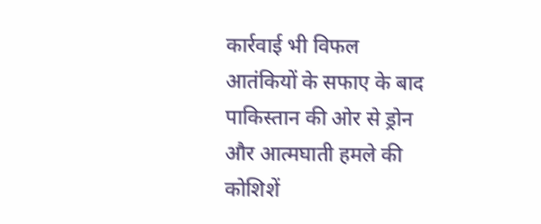कार्रवाई भी विफल
आतंकियों के सफाए के बाद पाकिस्तान की ओर से ड्रोन और आत्मघाती हमले की कोशिशें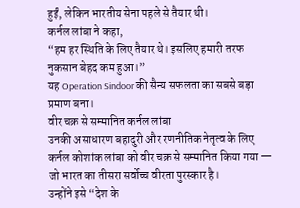हुईं, लेकिन भारतीय सेना पहले से तैयार थी।
कर्नल लांबा ने कहा,
“हम हर स्थिति के लिए तैयार थे। इसलिए हमारी तरफ नुकसान बेहद कम हुआ।”
यह Operation Sindoor की सैन्य सफलता का सबसे बड़ा प्रमाण बना।
वीर चक्र से सम्मानित कर्नल लांबा
उनकी असाधारण बहादुरी और रणनीतिक नेतृत्व के लिए कर्नल कोशांक लांबा को वीर चक्र से सम्मानित किया गया — जो भारत का तीसरा सर्वोच्च वीरता पुरस्कार है।
उन्होंने इसे “देश के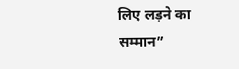लिए लड़ने का सम्मान”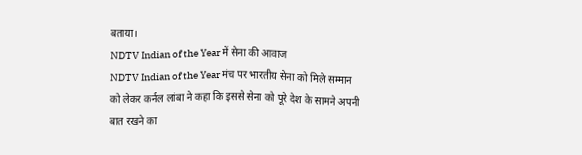बताया।
NDTV Indian of the Year में सेना की आवाज
NDTV Indian of the Year मंच पर भारतीय सेना को मिले सम्मान को लेकर कर्नल लांबा ने कहा कि इससे सेना को पूरे देश के सामने अपनी बात रखने का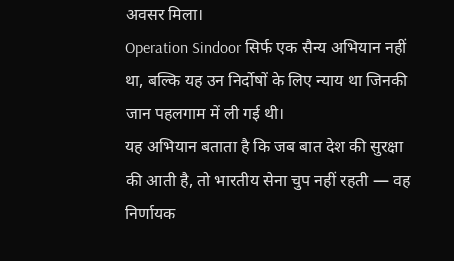अवसर मिला।
Operation Sindoor सिर्फ एक सैन्य अभियान नहीं था, बल्कि यह उन निर्दोषों के लिए न्याय था जिनकी जान पहलगाम में ली गई थी।
यह अभियान बताता है कि जब बात देश की सुरक्षा की आती है, तो भारतीय सेना चुप नहीं रहती — वह निर्णायक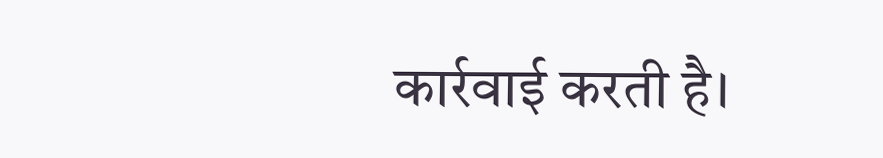कार्रवाई करती है।